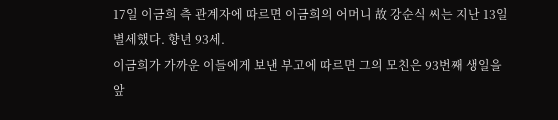17일 이금희 측 관계자에 따르면 이금희의 어머니 故 강순식 씨는 지난 13일 별세했다. 향년 93세.
이금희가 가까운 이들에게 보낸 부고에 따르면 그의 모친은 93번째 생일을 앞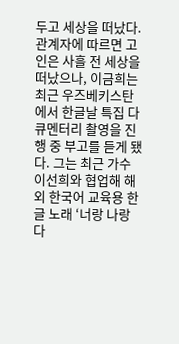두고 세상을 떠났다.
관계자에 따르면 고인은 사흘 전 세상을 떠났으나, 이금희는 최근 우즈베키스탄에서 한글날 특집 다큐멘터리 촬영을 진행 중 부고를 듣게 됐다. 그는 최근 가수 이선희와 협업해 해외 한국어 교육용 한글 노래 ‘너랑 나랑 다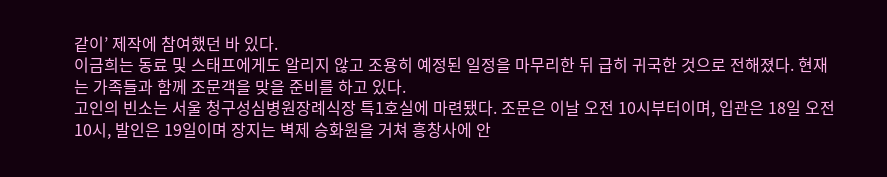같이’ 제작에 참여했던 바 있다.
이금희는 동료 및 스태프에게도 알리지 않고 조용히 예정된 일정을 마무리한 뒤 급히 귀국한 것으로 전해졌다. 현재는 가족들과 함께 조문객을 맞을 준비를 하고 있다.
고인의 빈소는 서울 청구성심병원장례식장 특1호실에 마련됐다. 조문은 이날 오전 10시부터이며, 입관은 18일 오전 10시, 발인은 19일이며 장지는 벽제 승화원을 거쳐 흥창사에 안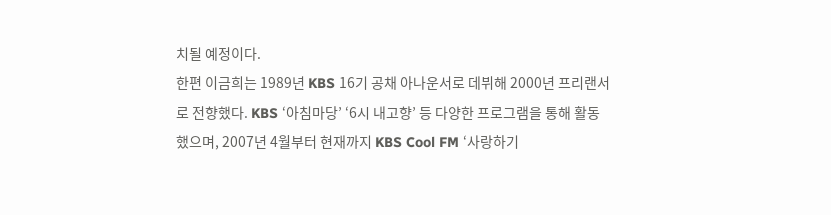치될 예정이다.
한편 이금희는 1989년 KBS 16기 공채 아나운서로 데뷔해 2000년 프리랜서로 전향했다. KBS ‘아침마당’ ‘6시 내고향’ 등 다양한 프로그램을 통해 활동했으며, 2007년 4월부터 현재까지 KBS Cool FM ‘사랑하기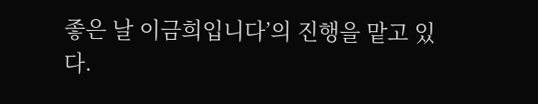좋은 날 이금희입니다’의 진행을 맡고 있다.